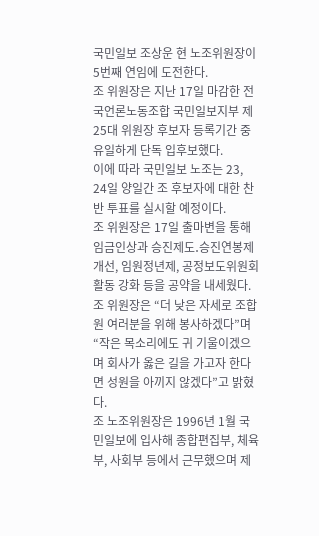국민일보 조상운 현 노조위원장이 5번째 연임에 도전한다.
조 위원장은 지난 17일 마감한 전국언론노동조합 국민일보지부 제25대 위원장 후보자 등록기간 중 유일하게 단독 입후보했다.
이에 따라 국민일보 노조는 23, 24일 양일간 조 후보자에 대한 찬반 투표를 실시할 예정이다.
조 위원장은 17일 출마변을 통해 임금인상과 승진제도․승진연봉제 개선, 임원정년제, 공정보도위원회 활동 강화 등을 공약을 내세웠다.
조 위원장은 “더 낮은 자세로 조합원 여러분을 위해 봉사하겠다”며 “작은 목소리에도 귀 기울이겠으며 회사가 옳은 길을 가고자 한다면 성원을 아끼지 않겠다”고 밝혔다.
조 노조위원장은 1996년 1월 국민일보에 입사해 종합편집부, 체육부, 사회부 등에서 근무했으며 제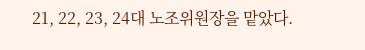21, 22, 23, 24대 노조위원장을 맡았다.